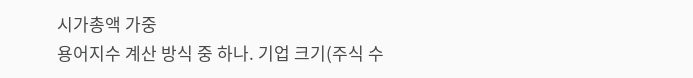시가총액 가중
용어지수 계산 방식 중 하나. 기업 크기(주식 수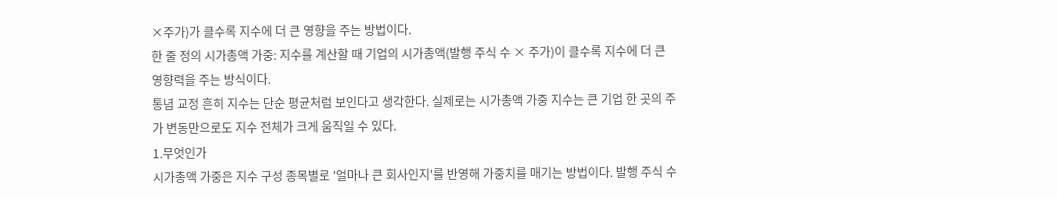×주가)가 클수록 지수에 더 큰 영향을 주는 방법이다.
한 줄 정의 시가총액 가중: 지수를 계산할 때 기업의 시가총액(발행 주식 수 × 주가)이 클수록 지수에 더 큰 영향력을 주는 방식이다.
통념 교정 흔히 지수는 단순 평균처럼 보인다고 생각한다. 실제로는 시가총액 가중 지수는 큰 기업 한 곳의 주가 변동만으로도 지수 전체가 크게 움직일 수 있다.
1.무엇인가
시가총액 가중은 지수 구성 종목별로 '얼마나 큰 회사인지'를 반영해 가중치를 매기는 방법이다. 발행 주식 수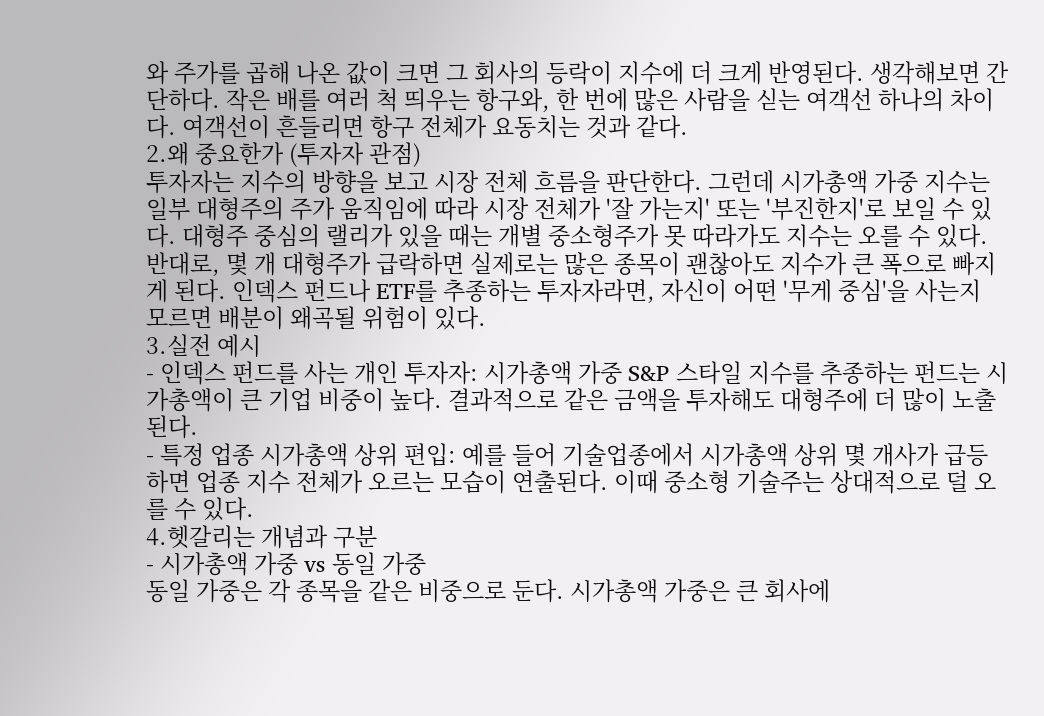와 주가를 곱해 나온 값이 크면 그 회사의 등락이 지수에 더 크게 반영된다. 생각해보면 간단하다. 작은 배를 여러 척 띄우는 항구와, 한 번에 많은 사람을 싣는 여객선 하나의 차이다. 여객선이 흔들리면 항구 전체가 요동치는 것과 같다.
2.왜 중요한가 (투자자 관점)
투자자는 지수의 방향을 보고 시장 전체 흐름을 판단한다. 그런데 시가총액 가중 지수는 일부 대형주의 주가 움직임에 따라 시장 전체가 '잘 가는지' 또는 '부진한지'로 보일 수 있다. 대형주 중심의 랠리가 있을 때는 개별 중소형주가 못 따라가도 지수는 오를 수 있다. 반대로, 몇 개 대형주가 급락하면 실제로는 많은 종목이 괜찮아도 지수가 큰 폭으로 빠지게 된다. 인덱스 펀드나 ETF를 추종하는 투자자라면, 자신이 어떤 '무게 중심'을 사는지 모르면 배분이 왜곡될 위험이 있다.
3.실전 예시
- 인덱스 펀드를 사는 개인 투자자: 시가총액 가중 S&P 스타일 지수를 추종하는 펀드는 시가총액이 큰 기업 비중이 높다. 결과적으로 같은 금액을 투자해도 대형주에 더 많이 노출된다.
- 특정 업종 시가총액 상위 편입: 예를 들어 기술업종에서 시가총액 상위 몇 개사가 급등하면 업종 지수 전체가 오르는 모습이 연출된다. 이때 중소형 기술주는 상대적으로 덜 오를 수 있다.
4.헷갈리는 개념과 구분
- 시가총액 가중 vs 동일 가중
동일 가중은 각 종목을 같은 비중으로 둔다. 시가총액 가중은 큰 회사에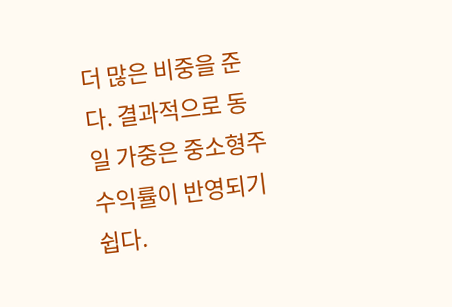더 많은 비중을 준다. 결과적으로 동일 가중은 중소형주 수익률이 반영되기 쉽다.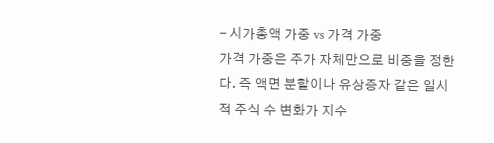- 시가총액 가중 vs 가격 가중
가격 가중은 주가 자체만으로 비중을 정한다. 즉 액면 분할이나 유상증자 같은 일시적 주식 수 변화가 지수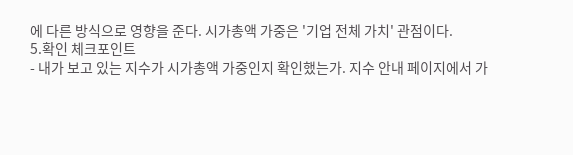에 다른 방식으로 영향을 준다. 시가총액 가중은 '기업 전체 가치' 관점이다.
5.확인 체크포인트
- 내가 보고 있는 지수가 시가총액 가중인지 확인했는가. 지수 안내 페이지에서 가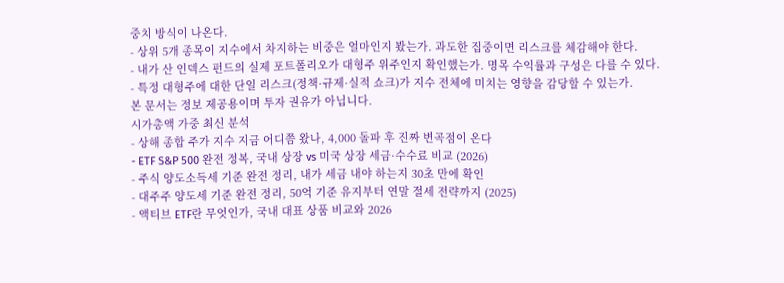중치 방식이 나온다.
- 상위 5개 종목이 지수에서 차지하는 비중은 얼마인지 봤는가. 과도한 집중이면 리스크를 체감해야 한다.
- 내가 산 인덱스 펀드의 실제 포트폴리오가 대형주 위주인지 확인했는가. 명목 수익률과 구성은 다를 수 있다.
- 특정 대형주에 대한 단일 리스크(정책·규제·실적 쇼크)가 지수 전체에 미치는 영향을 감당할 수 있는가.
본 문서는 정보 제공용이며 투자 권유가 아닙니다.
시가총액 가중 최신 분석
- 상해 종합 주가 지수 지금 어디쯤 왔나, 4,000 돌파 후 진짜 변곡점이 온다
- ETF S&P 500 완전 정복, 국내 상장 vs 미국 상장 세금·수수료 비교 (2026)
- 주식 양도소득세 기준 완전 정리, 내가 세금 내야 하는지 30초 만에 확인
- 대주주 양도세 기준 완전 정리, 50억 기준 유지부터 연말 절세 전략까지 (2025)
- 액티브 ETF란 무엇인가, 국내 대표 상품 비교와 2026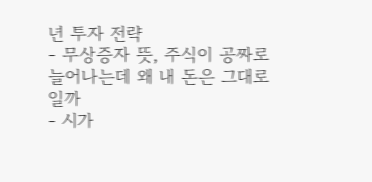년 투자 전략
- 무상증자 뜻, 주식이 공짜로 늘어나는데 왜 내 돈은 그대로일까
- 시가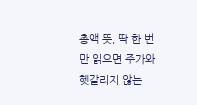총액 뜻, 딱 한 번만 읽으면 주가와 헷갈리지 않는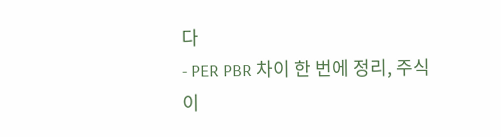다
- PER PBR 차이 한 번에 정리, 주식이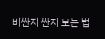비싼지 싼지 보는 법